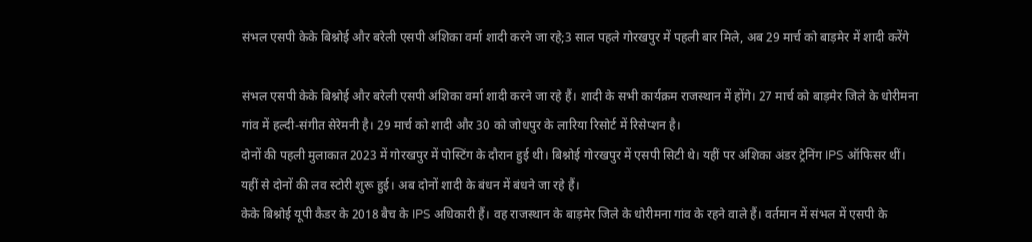संभल एसपी केके बिश्नोई और बरेली एसपी अंशिका वर्मा शादी करने जा रहे;3 साल पहले गोरखपुर में पहली बार मिले, अब 29 मार्च को बाड़मेर में शादी करेंगे

संभल एसपी केके बिश्नोई और बरेली एसपी अंशिका वर्मा शादी करने जा रहे हैं। शादी के सभी कार्यक्रम राजस्थान में होंगे। 27 मार्च को बाड़मेर जिले के धोरीमना गांव में हल्दी-संगीत सेरेमनी है। 29 मार्च को शादी और 30 को जोधपुर के लारिया रिसोर्ट में रिसेप्शन है।
दोनों की पहली मुलाकात 2023 में गोरखपुर में पोस्टिंग के दौरान हुई थी। बिश्नोई गोरखपुर में एसपी सिटी थे। यहीं पर अंशिका अंडर ट्रेनिंग IPS ऑफिसर थीं। यहीं से दोनों की लव स्टोरी शुरू हुई। अब दोनों शादी के बंधन में बंधने जा रहे हैं।
केके बिश्नोई यूपी कैडर के 2018 बैच के IPS अधिकारी हैं। वह राजस्थान के बाड़मेर जिले के धोरीमना गांव के रहने वाले हैं। वर्तमान में संभल में एसपी के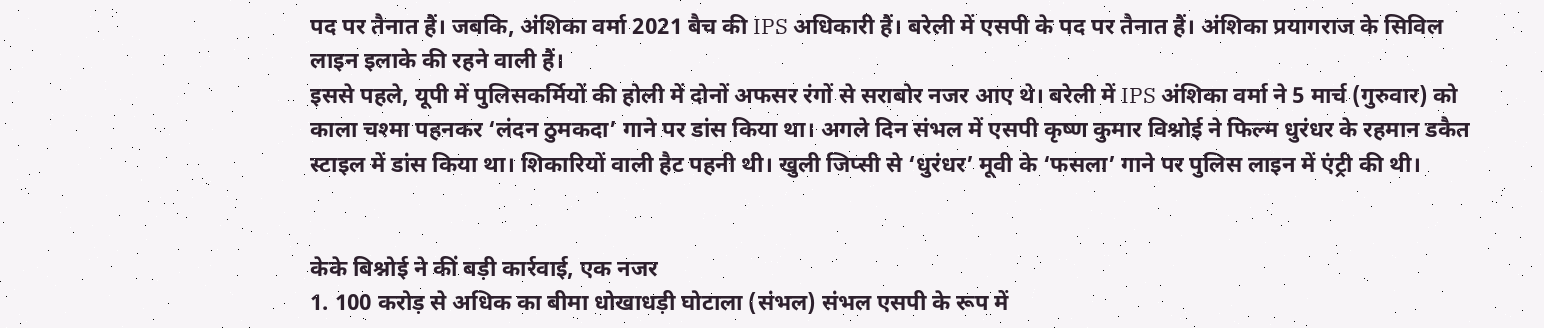पद पर तैनात हैं। जबकि, अंशिका वर्मा 2021 बैच की IPS अधिकारी हैं। बरेली में एसपी के पद पर तैनात हैं। अंशिका प्रयागराज के सिविल लाइन इलाके की रहने वाली हैं।
इससे पहले, यूपी में पुलिसकर्मियों की होली में दोनों अफसर रंगों से सराबोर नजर आए थे। बरेली में IPS अंशिका वर्मा ने 5 मार्च (गुरुवार) को काला चश्मा पहनकर ‘लंदन ठुमकदा’ गाने पर डांस किया था। अगले दिन संभल में एसपी कृष्ण कुमार विश्नोई ने फिल्म धुरंधर के रहमान डकैत स्टाइल में डांस किया था। शिकारियों वाली हैट पहनी थी। खुली जिप्सी से ‘धुरंधर’ मूवी के ‘फसला’ गाने पर पुलिस लाइन में एंट्री की थी।


केके बिश्नोई ने कीं बड़ी कार्रवाई, एक नजर
1. 100 करोड़ से अधिक का बीमा धोखाधड़ी घोटाला (संभल) संभल एसपी के रूप में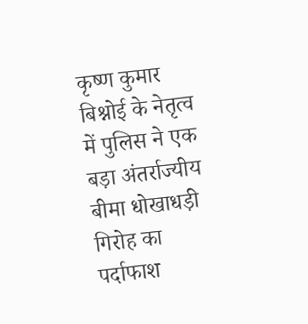कृष्ण कुमार बिश्नोई के नेतृत्व में पुलिस ने एक बड़ा अंतर्राज्यीय बीमा धोखाधड़ी गिरोह का पर्दाफाश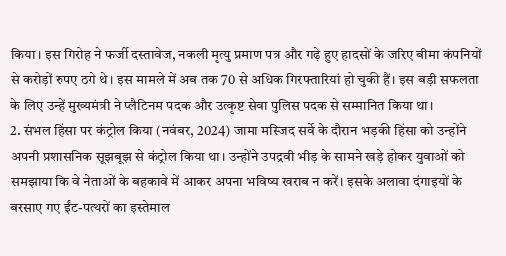किया। इस गिरोह ने फर्जी दस्तावेज, नकली मृत्यु प्रमाण पत्र और गढ़े हुए हादसों के जरिए बीमा कंपनियों से करोड़ों रुपए ठगे थे। इस मामले में अब तक 70 से अधिक गिरफ्तारियां हो चुकी हैं। इस बड़ी सफलता के लिए उन्हें मुख्यमंत्री ने प्लैटिनम पदक और उत्कृष्ट सेवा पुलिस पदक से सम्मानित किया था।
2. संभल हिंसा पर कंट्रोल किया (नवंबर, 2024) जामा मस्जिद सर्वे के दौरान भड़की हिंसा को उन्होंने अपनी प्रशासनिक सूझबूझ से कंट्रोल किया था। उन्होंने उपद्रवी भीड़ के सामने खड़े होकर युवाओं को समझाया कि वे नेताओं के बहकावे में आकर अपना भविष्य खराब न करें। इसके अलावा दंगाइयों के बरसाए गए ईंट-पत्थरों का इस्तेमाल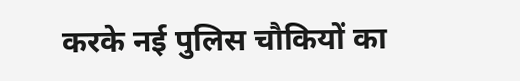करके नई पुलिस चौकियों का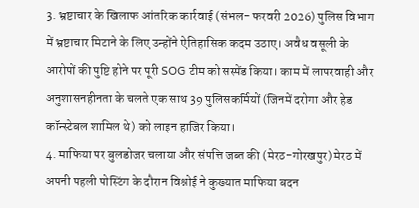3. भ्रष्टाचार के खिलाफ आंतरिक कार्रवाई (संभल- फरवरी 2026) पुलिस विभाग में भ्रष्टाचार मिटाने के लिए उन्होंने ऐतिहासिक कदम उठाए। अवैध वसूली के आरोपों की पुष्टि होने पर पूरी SOG टीम को सस्पेंड किया। काम में लापरवाही और अनुशासनहीनता के चलते एक साथ 39 पुलिसकर्मियों (जिनमें दरोगा और हेड कॉन्स्टेबल शामिल थे) को लाइन हाजिर किया।
4. माफिया पर बुलडोजर चलाया और संपत्ति जब्त की (मेरठ-गोरखपुर) मेरठ में अपनी पहली पोस्टिंग के दौरान विश्नोई ने कुख्यात माफिया बदन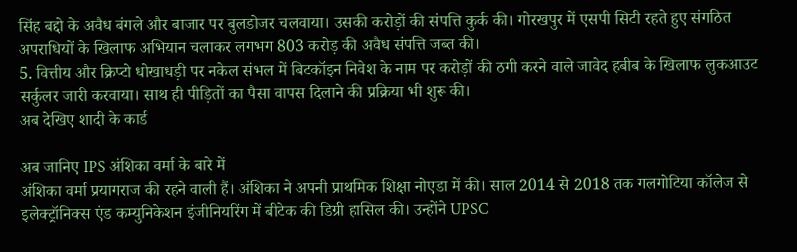सिंह बद्दो के अवैध बंगले और बाजार पर बुलडोजर चलवाया। उसकी करोड़ों की संपत्ति कुर्क की। गोरखपुर में एसपी सिटी रहते हुए संगठित अपराधियों के खिलाफ अभियान चलाकर लगभग 803 करोड़ की अवैध संपत्ति जब्त की।
5. वित्तीय और क्रिप्टो धोखाधड़ी पर नकेल संभल में बिटकॉइन निवेश के नाम पर करोड़ों की ठगी करने वाले जावेद हबीब के खिलाफ लुकआउट सर्कुलर जारी करवाया। साथ ही पीड़ितों का पैसा वापस दिलाने की प्रक्रिया भी शुरू की।
अब देखिए शादी के कार्ड

अब जानिए IPS अंशिका वर्मा के बारे में
अंशिका वर्मा प्रयागराज की रहने वाली हैं। अंशिका ने अपनी प्राथमिक शिक्षा नोएडा में की। साल 2014 से 2018 तक गलगोटिया कॉलेज से इलेक्ट्रॉनिक्स एंड कम्युनिकेशन इंजीनियरिंग में बीटेक की डिग्री हासिल की। उन्होंने UPSC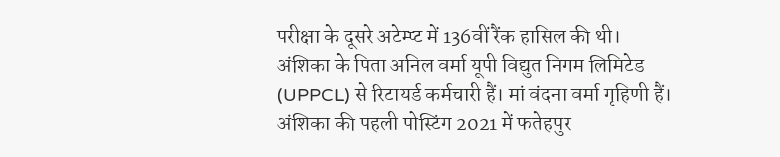परीक्षा के दूसरे अटेम्प्ट में 136वीं रैंक हासिल की थी।
अंशिका के पिता अनिल वर्मा यूपी विद्युत निगम लिमिटेड (UPPCL) से रिटायर्ड कर्मचारी हैं। मां वंदना वर्मा गृहिणी हैं। अंशिका की पहली पोस्टिंग 2021 में फतेहपुर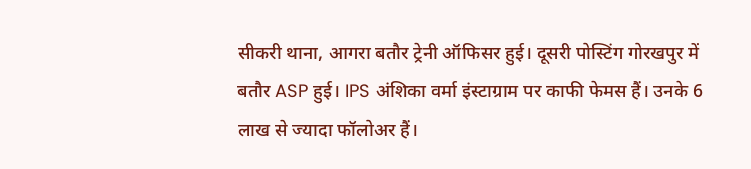सीकरी थाना, आगरा बतौर ट्रेनी ऑफिसर हुई। दूसरी पोस्टिंग गोरखपुर में बतौर ASP हुई। IPS अंशिका वर्मा इंस्टाग्राम पर काफी फेमस हैं। उनके 6 लाख से ज्यादा फॉलोअर हैं।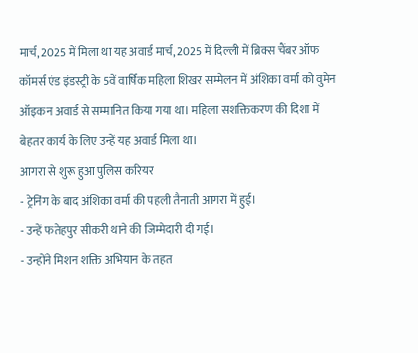मार्च, 2025 में मिला था यह अवार्ड मार्च, 2025 में दिल्ली में ब्रिक्स चैंबर ऑफ कॉमर्स एंड इंडस्ट्री के 5वें वार्षिक महिला शिखर सम्मेलन में अंशिका वर्मा को वुमेन ऑइकन अवार्ड से सम्मानित किया गया था। महिला सशक्तिकरण की दिशा में बेहतर कार्य के लिए उन्हें यह अवार्ड मिला था।
आगरा से शुरू हुआ पुलिस करियर
- ट्रेनिंग के बाद अंशिका वर्मा की पहली तैनाती आगरा में हुई।
- उन्हें फतेहपुर सीकरी थाने की जिम्मेदारी दी गई।
- उन्होंने मिशन शक्ति अभियान के तहत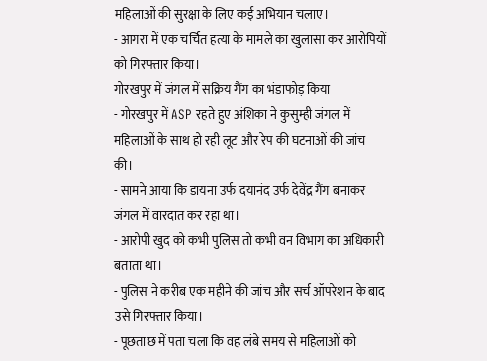महिलाओं की सुरक्षा के लिए कई अभियान चलाए।
- आगरा में एक चर्चित हत्या के मामले का खुलासा कर आरोपियों को गिरफ्तार किया।
गोरखपुर में जंगल में सक्रिय गैंग का भंडाफोड़ किया
- गोरखपुर में ASP रहते हुए अंशिका ने कुसुम्ही जंगल में महिलाओं के साथ हो रही लूट और रेप की घटनाओं की जांच की।
- सामने आया कि डायना उर्फ दयानंद उर्फ देवेंद्र गैंग बनाकर जंगल में वारदात कर रहा था।
- आरोपी खुद को कभी पुलिस तो कभी वन विभाग का अधिकारी बताता था।
- पुलिस ने करीब एक महीने की जांच और सर्च ऑपरेशन के बाद उसे गिरफ्तार किया।
- पूछताछ में पता चला कि वह लंबे समय से महिलाओं को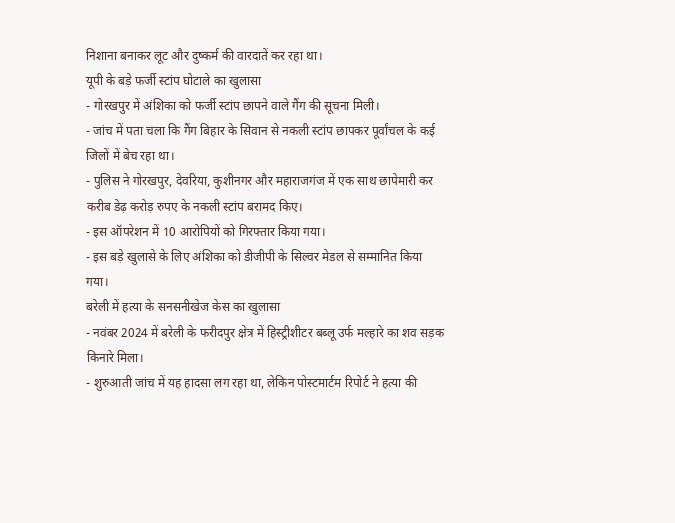निशाना बनाकर लूट और दुष्कर्म की वारदातें कर रहा था।
यूपी के बड़े फर्जी स्टांप घोटाले का खुलासा
- गोरखपुर में अंशिका को फर्जी स्टांप छापने वाले गैंग की सूचना मिली।
- जांच में पता चला कि गैंग बिहार के सिवान से नकली स्टांप छापकर पूर्वांचल के कई जिलों में बेच रहा था।
- पुलिस ने गोरखपुर, देवरिया, कुशीनगर और महाराजगंज में एक साथ छापेमारी कर करीब डेढ़ करोड़ रुपए के नकली स्टांप बरामद किए।
- इस ऑपरेशन में 10 आरोपियों को गिरफ्तार किया गया।
- इस बड़े खुलासे के लिए अंशिका को डीजीपी के सिल्वर मेडल से सम्मानित किया गया।
बरेली में हत्या के सनसनीखेज केस का खुलासा
- नवंबर 2024 में बरेली के फरीदपुर क्षेत्र में हिस्ट्रीशीटर बब्लू उर्फ मल्हारे का शव सड़क किनारे मिला।
- शुरुआती जांच में यह हादसा लग रहा था, लेकिन पोस्टमार्टम रिपोर्ट ने हत्या की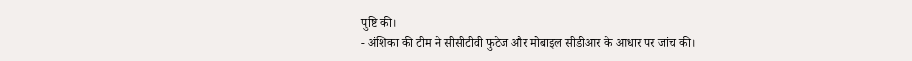पुष्टि की।
- अंशिका की टीम ने सीसीटीवी फुटेज और मोबाइल सीडीआर के आधार पर जांच की।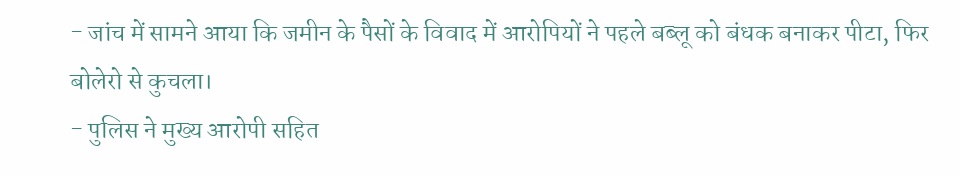- जांच में सामने आया कि जमीन के पैसों के विवाद में आरोपियों ने पहले बब्लू को बंधक बनाकर पीटा, फिर बोलेरो से कुचला।
- पुलिस ने मुख्य आरोपी सहित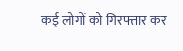कई लोगों को गिरफ्तार कर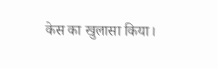केस का खुलासा किया।